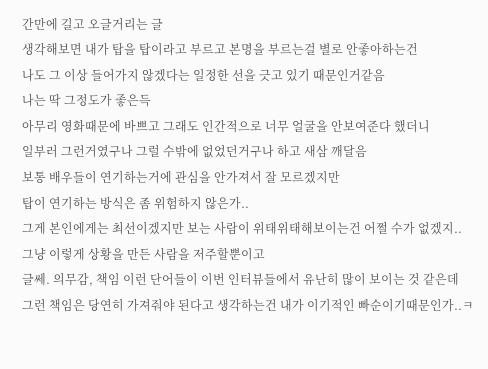간만에 길고 오글거리는 글
생각해보면 내가 탑을 탑이라고 부르고 본명을 부르는걸 별로 안좋아하는건
나도 그 이상 들어가지 않겠다는 일정한 선을 긋고 있기 때문인거같음
나는 딱 그정도가 좋은득
아무리 영화때문에 바쁘고 그래도 인간적으로 너무 얼굴을 안보여준다 했더니
일부러 그런거였구나 그럴 수밖에 없었던거구나 하고 새삼 깨달음
보통 배우들이 연기하는거에 관심을 안가져서 잘 모르겠지만
탑이 연기하는 방식은 좀 위험하지 않은가..
그게 본인에게는 최선이겠지만 보는 사람이 위태위태해보이는건 어쩔 수가 없겠지..
그냥 이렇게 상황을 만든 사람을 저주할뿐이고
글쎄. 의무감, 책임 이런 단어들이 이번 인터뷰들에서 유난히 많이 보이는 것 같은데
그런 책임은 당연히 가져줘야 된다고 생각하는건 내가 이기적인 빠순이기때문인가..ㅋ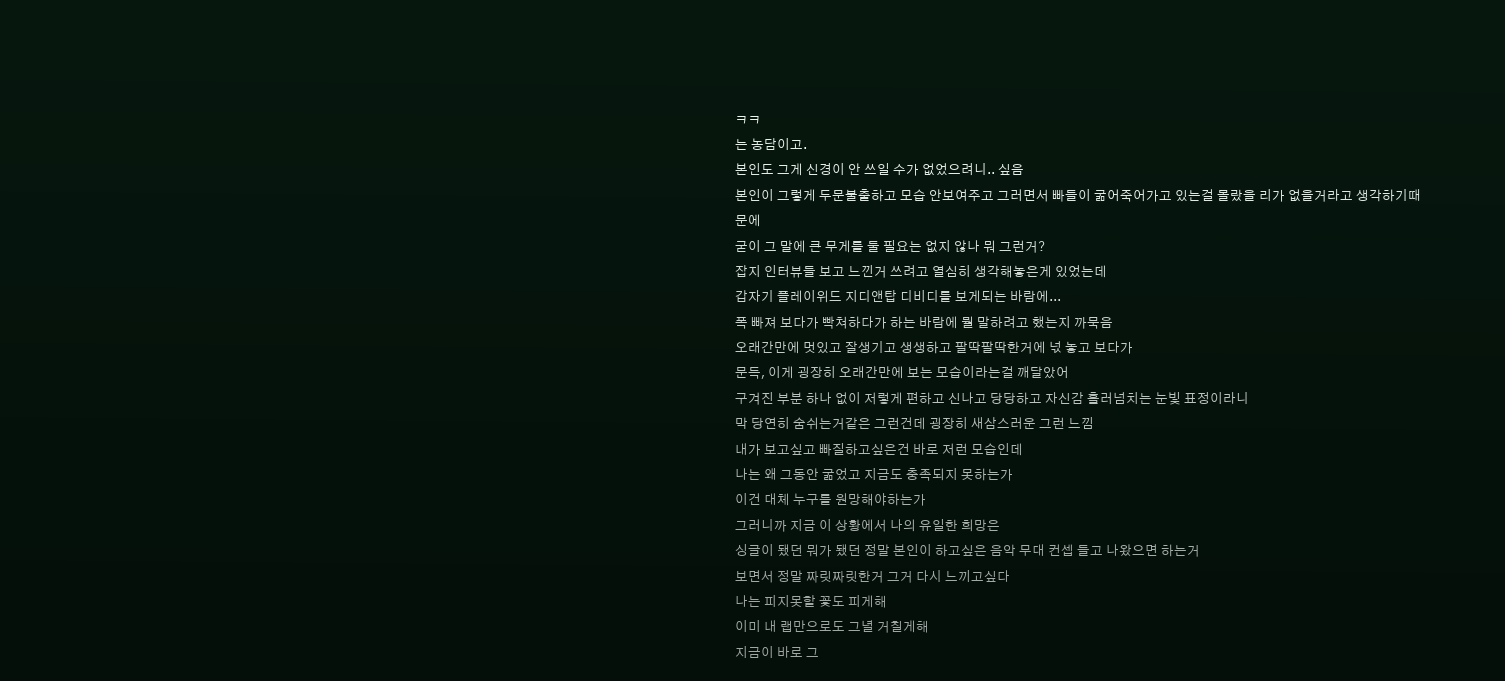ㅋㅋ
는 농담이고.
본인도 그게 신경이 안 쓰일 수가 없었으려니.. 싶음
본인이 그렇게 두문불출하고 모습 안보여주고 그러면서 빠들이 굶어죽어가고 있는걸 몰랐을 리가 없을거라고 생각하기때문에
굳이 그 말에 큰 무게를 둘 필요는 없지 않나 뭐 그런거?
잡지 인터뷰들 보고 느낀거 쓰려고 열심히 생각해놓은게 있었는데
갑자기 플레이위드 지디앤탑 디비디를 보게되는 바람에...
폭 빠져 보다가 빡쳐하다가 하는 바람에 뭘 말하려고 했는지 까묵음
오래간만에 멋있고 잘생기고 생생하고 팔딱팔딱한거에 넋 놓고 보다가
문득, 이게 굉장히 오래간만에 보는 모습이라는걸 깨달았어
구겨진 부분 하나 없이 저렇게 편하고 신나고 당당하고 자신감 흘러넘치는 눈빛 표정이라니
막 당연히 숨쉬는거같은 그런건데 굉장히 새삼스러운 그런 느낌
내가 보고싶고 빠질하고싶은건 바로 저런 모습인데
나는 왜 그동안 굶었고 지금도 충족되지 못하는가
이건 대체 누구를 원망해야하는가
그러니까 지금 이 상황에서 나의 유일한 희망은
싱글이 됐던 뭐가 됐던 정말 본인이 하고싶은 음악 무대 컨셉 들고 나왔으면 하는거
보면서 정말 짜릿짜릿한거 그거 다시 느끼고싶다
나는 피지못할 꽃도 피게해
이미 내 랩만으로도 그녈 거칠게해
지금이 바로 그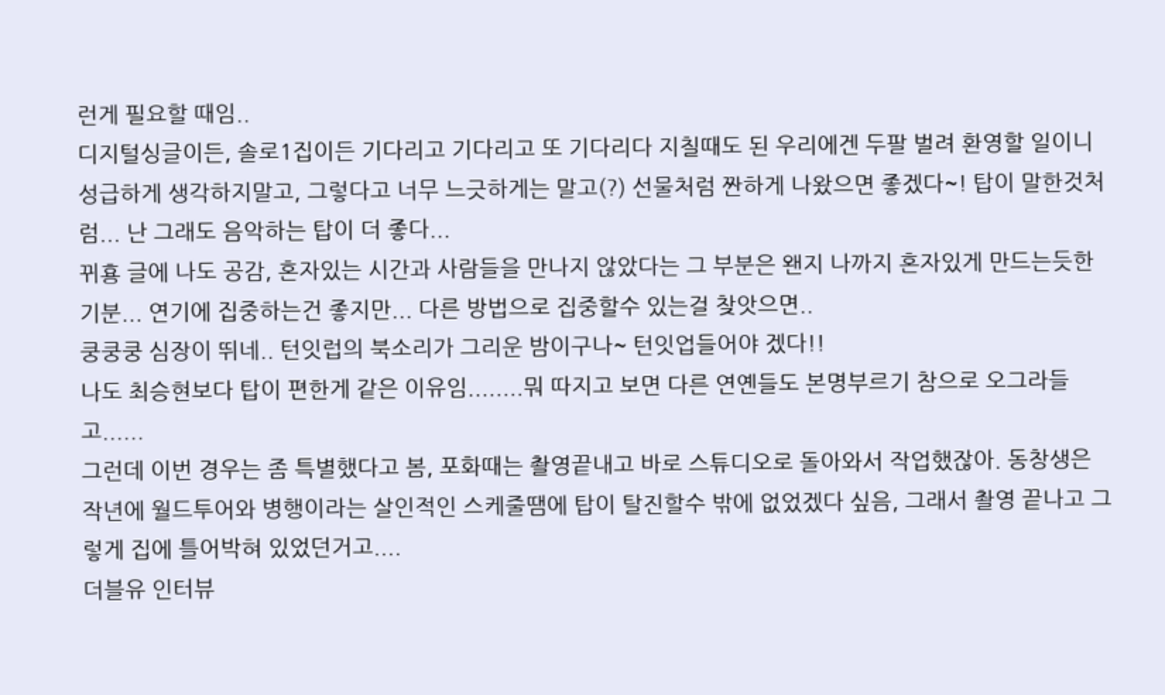런게 필요할 때임..
디지털싱글이든, 솔로1집이든 기다리고 기다리고 또 기다리다 지칠때도 된 우리에겐 두팔 벌려 환영할 일이니 성급하게 생각하지말고, 그렇다고 너무 느긋하게는 말고(?) 선물처럼 짠하게 나왔으면 좋겠다~! 탑이 말한것처럼... 난 그래도 음악하는 탑이 더 좋다...
뀌횽 글에 나도 공감, 혼자있는 시간과 사람들을 만나지 않았다는 그 부분은 왠지 나까지 혼자있게 만드는듯한 기분... 연기에 집중하는건 좋지만... 다른 방법으로 집중할수 있는걸 찾앗으면..
쿵쿵쿵 심장이 뛰네.. 턴잇럽의 북소리가 그리운 밤이구나~ 턴잇업들어야 겠다!!
나도 최승현보다 탑이 편한게 같은 이유임........뭐 따지고 보면 다른 연옌들도 본명부르기 참으로 오그라들고......
그런데 이번 경우는 좀 특별했다고 봄, 포화때는 촬영끝내고 바로 스튜디오로 돌아와서 작업했잖아. 동창생은 작년에 월드투어와 병행이라는 살인적인 스케줄땜에 탑이 탈진할수 밖에 없었겠다 싶음, 그래서 촬영 끝나고 그렇게 집에 틀어박혀 있었던거고....
더블유 인터뷰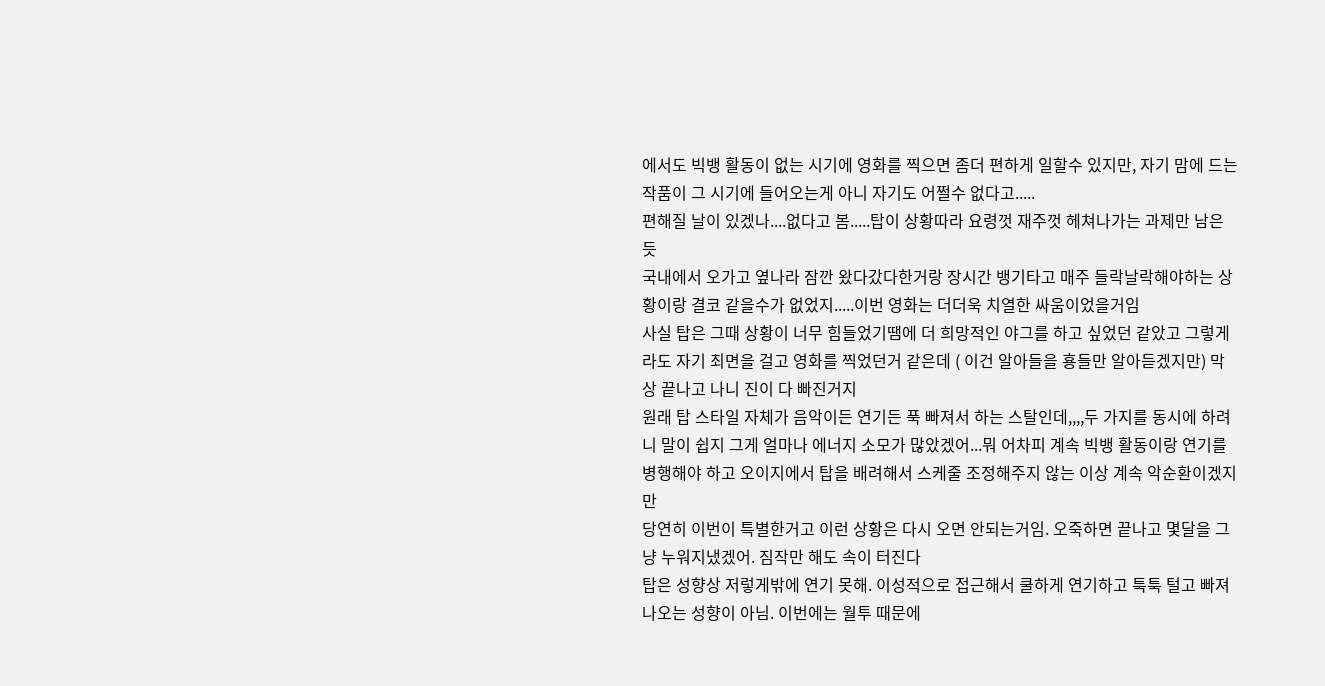에서도 빅뱅 활동이 없는 시기에 영화를 찍으면 좀더 편하게 일할수 있지만, 자기 맘에 드는 작품이 그 시기에 들어오는게 아니 자기도 어쩔수 없다고.....
편해질 날이 있겠나....없다고 봄.....탑이 상황따라 요령껏 재주껏 헤쳐나가는 과제만 남은듯
국내에서 오가고 옆나라 잠깐 왔다갔다한거랑 장시간 뱅기타고 매주 들락날락해야하는 상황이랑 결코 같을수가 없었지.....이번 영화는 더더욱 치열한 싸움이었을거임
사실 탑은 그때 상황이 너무 힘들었기땜에 더 희망적인 야그를 하고 싶었던 같았고 그렇게라도 자기 최면을 걸고 영화를 찍었던거 같은데 ( 이건 알아들을 횽들만 알아듣겠지만) 막상 끝나고 나니 진이 다 빠진거지
원래 탑 스타일 자체가 음악이든 연기든 푹 빠져서 하는 스탈인데,,,,두 가지를 동시에 하려니 말이 쉽지 그게 얼마나 에너지 소모가 많았겠어...뭐 어차피 계속 빅뱅 활동이랑 연기를 병행해야 하고 오이지에서 탑을 배려해서 스케줄 조정해주지 않는 이상 계속 악순환이겠지만
당연히 이번이 특별한거고 이런 상황은 다시 오면 안되는거임. 오죽하면 끝나고 몇달을 그냥 누워지냈겠어. 짐작만 해도 속이 터진다
탑은 성향상 저렇게밖에 연기 못해. 이성적으로 접근해서 쿨하게 연기하고 툭툭 털고 빠져나오는 성향이 아님. 이번에는 월투 때문에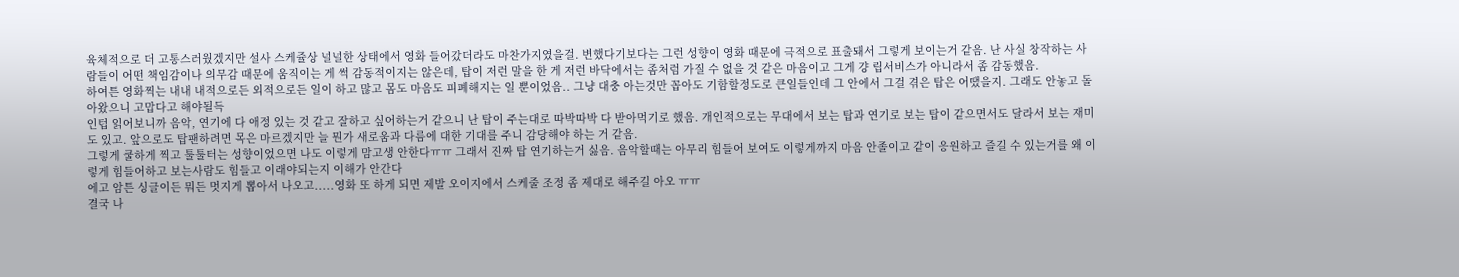육체적으로 더 고통스러웠겠지만 설사 스케쥴상 널널한 상태에서 영화 들어갔더라도 마찬가지였을걸. 변했다기보다는 그런 성향이 영화 때문에 극적으로 표출돼서 그렇게 보이는거 같음. 난 사실 창작하는 사람들이 어떤 책임감이나 의무감 때문에 움직이는 게 썩 감동적이지는 않은데, 탑이 저런 말을 한 게 저런 바닥에서는 좀처럼 가질 수 없을 것 같은 마음이고 그게 걍 립서비스가 아니라서 좀 감동했음.
하여튼 영화찍는 내내 내적으로든 외적으로든 일이 하고 많고 몸도 마음도 피폐해지는 일 뿐이었음.. 그냥 대충 아는것만 꼽아도 기함할정도로 큰일들인데 그 안에서 그걸 겪은 탑은 어땠을지. 그래도 안놓고 돌아왔으니 고맙다고 해야될득
인텁 읽어보니까 음악, 연기에 다 애정 있는 것 같고 잘하고 싶어하는거 같으니 난 탑이 주는대로 따박따박 다 받아먹기로 했음. 개인적으로는 무대에서 보는 탑과 연기로 보는 탑이 같으면서도 달라서 보는 재미도 있고. 앞으로도 탑팬하려면 목은 마르겠지만 늘 뭔가 새로움과 다름에 대한 기대를 주니 감당해야 하는 거 같음.
그렇게 쿨하게 찍고 툴툴터는 성향이었으면 나도 이렇게 맘고생 안한다ㅠㅠ 그래서 진짜 탑 연기하는거 싫음. 음악할때는 아무리 힘들어 보여도 이렇게까지 마음 안졸이고 같이 응원하고 즐길 수 있는거를 왜 이렇게 힘들어하고 보는사람도 힘들고 이래야되는지 이해가 안간다
에고 암튼 싱글이든 뭐든 멋지게 뽑아서 나오고.....영화 또 하게 되면 제발 오이지에서 스케줄 조정 좀 제대로 해주길 아오 ㅠㅠ
결국 나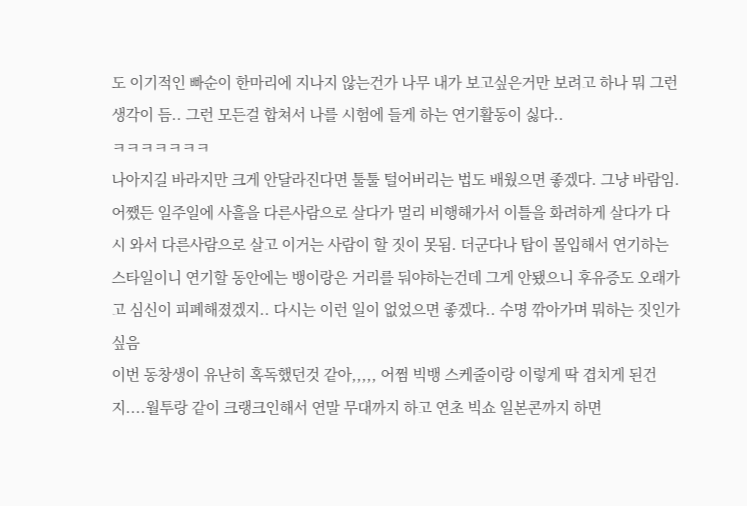도 이기적인 빠순이 한마리에 지나지 않는건가 나무 내가 보고싶은거만 보려고 하나 뭐 그런 생각이 듬.. 그런 모든걸 합쳐서 나를 시험에 들게 하는 연기활동이 싫다..
ㅋㅋㅋㅋㅋㅋㅋ
나아지길 바라지만 크게 안달라진다면 툴툴 털어버리는 법도 배웠으면 좋겠다. 그냥 바람임.
어쨌든 일주일에 사흘을 다른사람으로 살다가 멀리 비행해가서 이틀을 화려하게 살다가 다시 와서 다른사람으로 살고 이거는 사람이 할 짓이 못됨. 더군다나 탑이 몰입해서 연기하는 스타일이니 연기할 동안에는 뱅이랑은 거리를 둬야하는건데 그게 안됐으니 후유증도 오래가고 심신이 피폐해졌겠지.. 다시는 이런 일이 없었으면 좋겠다.. 수명 깎아가며 뭐하는 짓인가 싶음
이번 동창생이 유난히 혹독했던것 같아,,,,, 어쩜 빅뱅 스케줄이랑 이렇게 딱 겹치게 된건지....월투랑 같이 크랭크인해서 연말 무대까지 하고 연초 빅쇼 일본콘까지 하면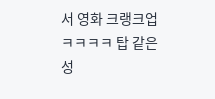서 영화 크랭크업 ㅋㅋㅋㅋ 탑 같은 성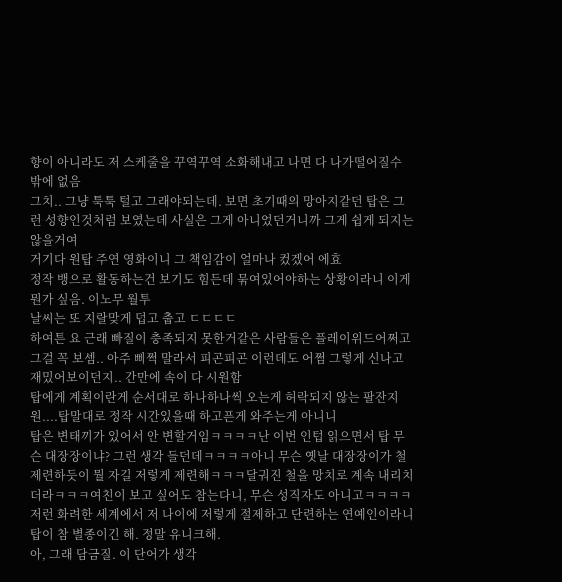향이 아니라도 저 스케줄을 꾸역꾸역 소화해내고 나면 다 나가떨어질수 밖에 없음
그치.. 그냥 툭툭 털고 그래야되는데. 보면 초기때의 망아지같던 탑은 그런 성향인것처럼 보였는데 사실은 그게 아니었던거니까 그게 쉽게 되지는 않을거여
거기다 원탑 주연 영화이니 그 책임감이 얼마나 컸겠어 에효
정작 뱅으로 활동하는건 보기도 힘든데 묶여있어야하는 상황이라니 이게 뭔가 싶음. 이노무 월투
날씨는 또 지랄맞게 덥고 춥고 ㄷㄷㄷㄷ
하여튼 요 근래 빠질이 충족되지 못한거같은 사람들은 플레이위드어쩌고 그걸 꼭 보셈.. 아주 삐쩍 말라서 피곤피곤 이런데도 어쩜 그렇게 신나고 재밌어보이던지.. 간만에 속이 다 시원함
탑에게 계획이란게 순서대로 하나하나씩 오는게 허락되지 않는 팔잔지 원....탑말대로 정작 시간있을때 하고픈게 와주는게 아니니
탑은 변태끼가 있어서 안 변할거임ㅋㅋㅋㅋ난 이번 인텁 읽으면서 탑 무슨 대장장이냐? 그런 생각 들던데ㅋㅋㅋㅋ아니 무슨 옛날 대장장이가 철 제련하듯이 뭘 자길 저렇게 제련해ㅋㅋㅋ달궈진 철을 망치로 계속 내리치더라ㅋㅋㅋ여친이 보고 싶어도 참는다니, 무슨 성직자도 아니고ㅋㅋㅋㅋ저런 화려한 세계에서 저 나이에 저렇게 절제하고 단련하는 연예인이라니 탑이 참 별종이긴 해. 정말 유니크해.
아, 그래 담금질. 이 단어가 생각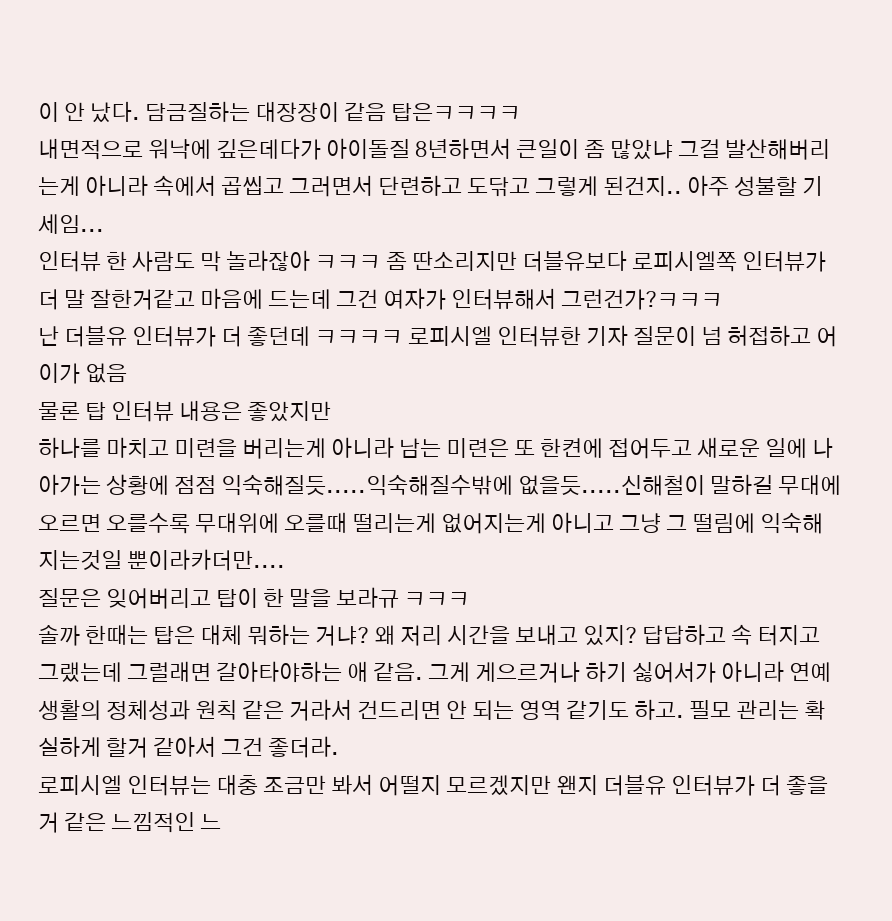이 안 났다. 담금질하는 대장장이 같음 탑은ㅋㅋㅋㅋ
내면적으로 워낙에 깊은데다가 아이돌질 8년하면서 큰일이 좀 많았냐 그걸 발산해버리는게 아니라 속에서 곱씹고 그러면서 단련하고 도닦고 그렇게 된건지.. 아주 성불할 기세임...
인터뷰 한 사람도 막 놀라잖아 ㅋㅋㅋ 좀 딴소리지만 더블유보다 로피시엘쪽 인터뷰가 더 말 잘한거같고 마음에 드는데 그건 여자가 인터뷰해서 그런건가?ㅋㅋㅋ
난 더블유 인터뷰가 더 좋던데 ㅋㅋㅋㅋ 로피시엘 인터뷰한 기자 질문이 넘 허접하고 어이가 없음
물론 탑 인터뷰 내용은 좋았지만
하나를 마치고 미련을 버리는게 아니라 남는 미련은 또 한켠에 접어두고 새로운 일에 나아가는 상황에 점점 익숙해질듯.....익숙해질수밖에 없을듯.....신해철이 말하길 무대에 오르면 오를수록 무대위에 오를때 떨리는게 없어지는게 아니고 그냥 그 떨림에 익숙해지는것일 뿐이라카더만....
질문은 잊어버리고 탑이 한 말을 보라규 ㅋㅋㅋ
솔까 한때는 탑은 대체 뭐하는 거냐? 왜 저리 시간을 보내고 있지? 답답하고 속 터지고 그랬는데 그럴래면 갈아타야하는 애 같음. 그게 게으르거나 하기 싫어서가 아니라 연예 생활의 정체성과 원칙 같은 거라서 건드리면 안 되는 영역 같기도 하고. 필모 관리는 확실하게 할거 같아서 그건 좋더라.
로피시엘 인터뷰는 대충 조금만 봐서 어떨지 모르겠지만 왠지 더블유 인터뷰가 더 좋을거 같은 느낌적인 느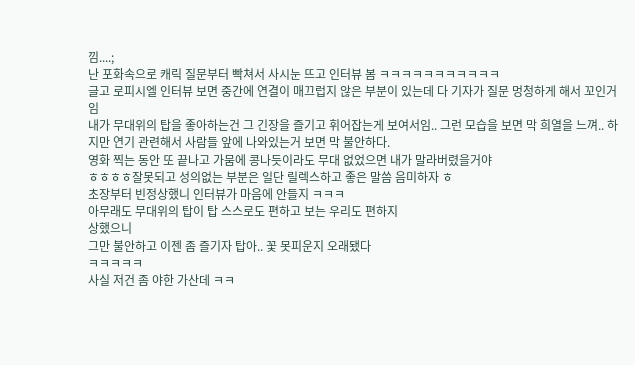낌....;
난 포화속으로 캐릭 질문부터 빡쳐서 사시눈 뜨고 인터뷰 봄 ㅋㅋㅋㅋㅋㅋㅋㅋㅋㅋㅋ
글고 로피시엘 인터뷰 보면 중간에 연결이 매끄럽지 않은 부분이 있는데 다 기자가 질문 멍청하게 해서 꼬인거임
내가 무대위의 탑을 좋아하는건 그 긴장을 즐기고 휘어잡는게 보여서임.. 그런 모습을 보면 막 희열을 느껴.. 하지만 연기 관련해서 사람들 앞에 나와있는거 보면 막 불안하다.
영화 찍는 동안 또 끝나고 가뭄에 콩나듯이라도 무대 없었으면 내가 말라버렸을거야
ㅎㅎㅎㅎ잘못되고 성의없는 부분은 일단 릴렉스하고 좋은 말씀 음미하자 ㅎ
초장부터 빈정상했니 인터뷰가 마음에 안들지 ㅋㅋㅋ
아무래도 무대위의 탑이 탑 스스로도 편하고 보는 우리도 편하지
상했으니
그만 불안하고 이젠 좀 즐기자 탑아.. 꽃 못피운지 오래됐다
ㅋㅋㅋㅋㅋ
사실 저건 좀 야한 가산데 ㅋㅋ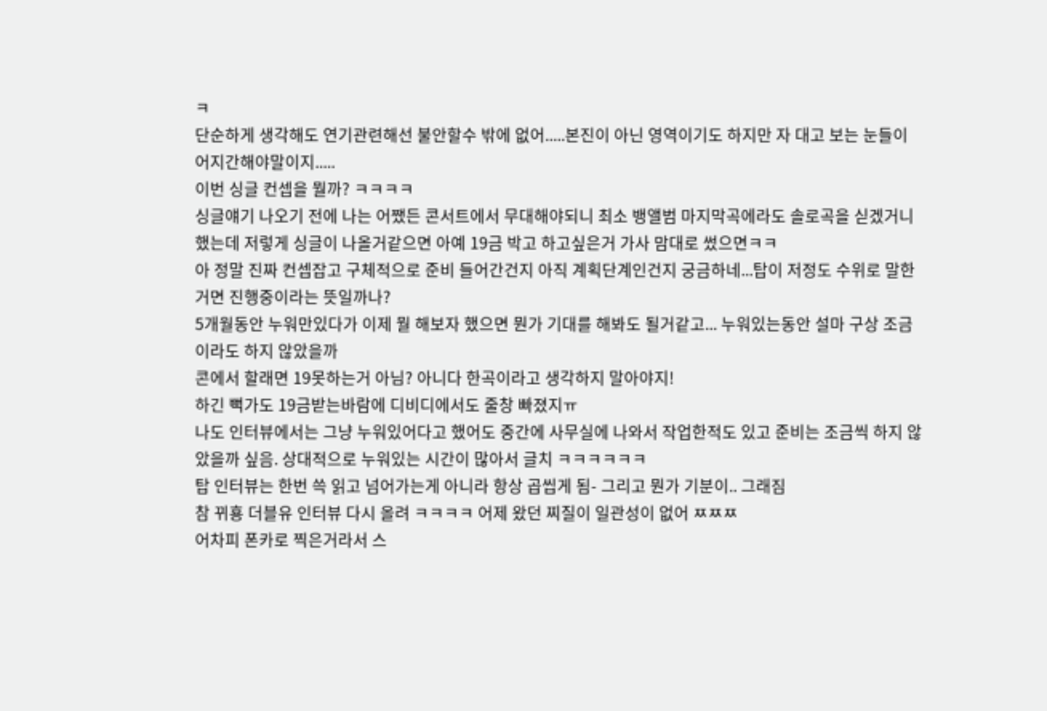ㅋ
단순하게 생각해도 연기관련해선 불안할수 밖에 없어.....본진이 아닌 영역이기도 하지만 자 대고 보는 눈들이 어지간해야말이지.....
이번 싱글 컨셉을 뭘까? ㅋㅋㅋㅋ
싱글얘기 나오기 전에 나는 어쨌든 콘서트에서 무대해야되니 최소 뱅앨범 마지막곡에라도 솔로곡을 싣겠거니 했는데 저렇게 싱글이 나올거같으면 아예 19금 박고 하고싶은거 가사 맘대로 썼으면ㅋㅋ
아 정말 진짜 컨셉잡고 구체적으로 준비 들어간건지 아직 계획단계인건지 궁금하네...탑이 저정도 수위로 말한거면 진행중이라는 뜻일까나?
5개월동안 누워만있다가 이제 뭘 해보자 했으면 뭔가 기대를 해봐도 될거같고... 누워있는동안 설마 구상 조금이라도 하지 않았을까
콘에서 할래면 19못하는거 아님? 아니다 한곡이라고 생각하지 말아야지!
하긴 뻑가도 19금받는바람에 디비디에서도 줄창 빠졌지ㅠ
나도 인터뷰에서는 그냥 누워있어다고 했어도 중간에 사무실에 나와서 작업한적도 있고 준비는 조금씩 하지 않았을까 싶음. 상대적으로 누워있는 시간이 많아서 글치 ㅋㅋㅋㅋㅋㅋ
탑 인터뷰는 한번 쓱 읽고 넘어가는게 아니라 항상 곱씹게 됨- 그리고 뭔가 기분이.. 그래짐
참 뀌횽 더블유 인터뷰 다시 올려 ㅋㅋㅋㅋ 어제 왔던 찌질이 일관성이 없어 ㅉㅉㅉ
어차피 폰카로 찍은거라서 스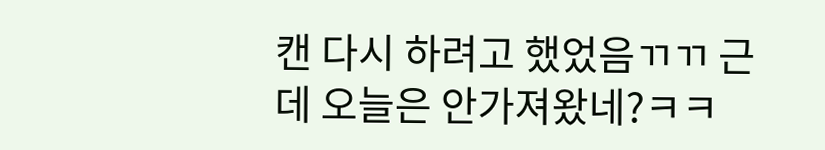캔 다시 하려고 했었음ㄲㄲ 근데 오늘은 안가져왔네?ㅋㅋ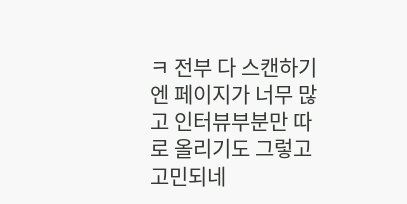ㅋ 전부 다 스캔하기엔 페이지가 너무 많고 인터뷰부분만 따로 올리기도 그렇고 고민되네